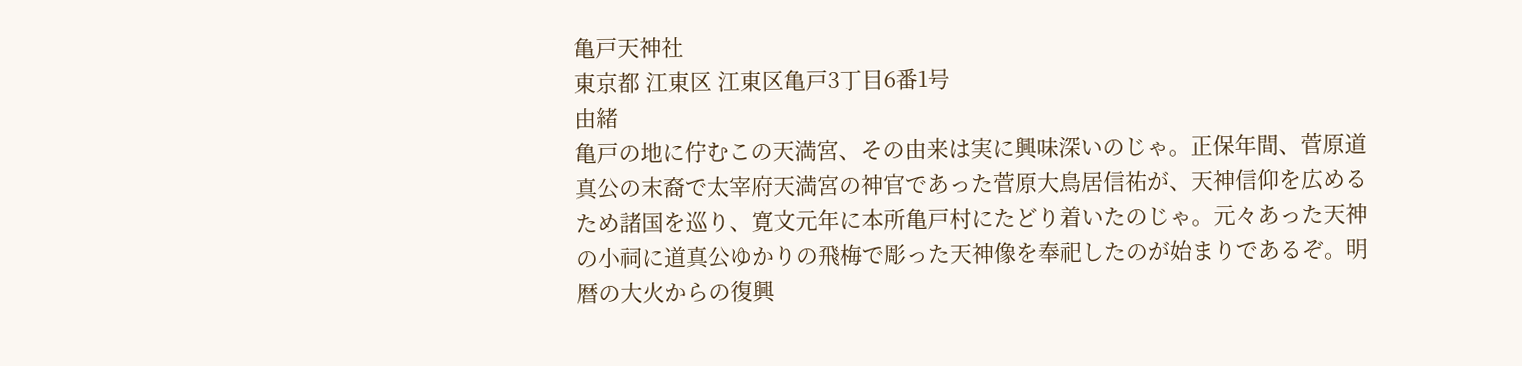亀戸天神社
東京都 江東区 江東区亀戸3丁目6番1号
由緒
亀戸の地に佇むこの天満宮、その由来は実に興味深いのじゃ。正保年間、菅原道真公の末裔で太宰府天満宮の神官であった菅原大鳥居信祐が、天神信仰を広めるため諸国を巡り、寛文元年に本所亀戸村にたどり着いたのじゃ。元々あった天神の小祠に道真公ゆかりの飛梅で彫った天神像を奉祀したのが始まりであるぞ。明暦の大火からの復興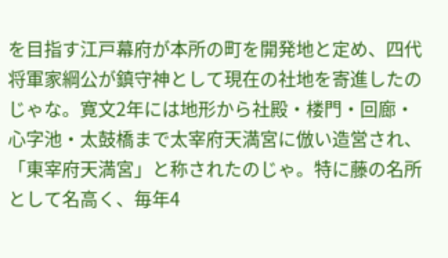を目指す江戸幕府が本所の町を開発地と定め、四代将軍家綱公が鎮守神として現在の社地を寄進したのじゃな。寛文2年には地形から社殿・楼門・回廊・心字池・太鼓橋まで太宰府天満宮に倣い造営され、「東宰府天満宮」と称されたのじゃ。特に藤の名所として名高く、毎年4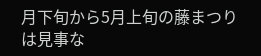月下旬から5月上旬の藤まつりは見事な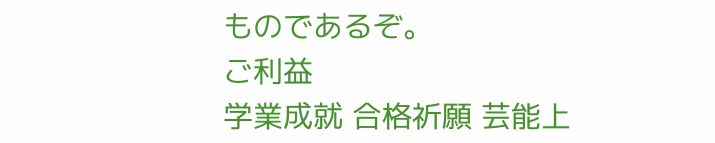ものであるぞ。
ご利益
学業成就 合格祈願 芸能上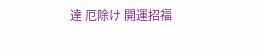達 厄除け 開運招福